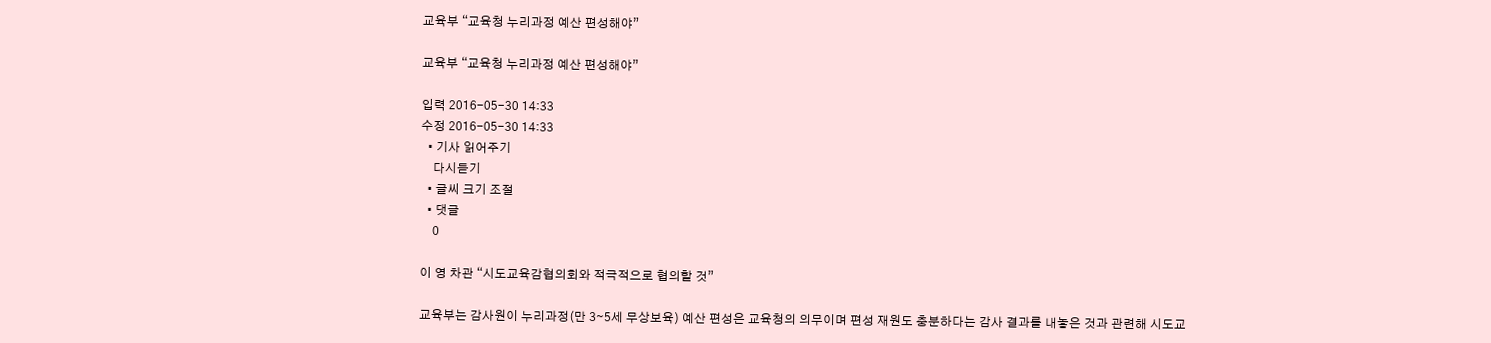교육부 “교육청 누리과정 예산 편성해야”

교육부 “교육청 누리과정 예산 편성해야”

입력 2016-05-30 14:33
수정 2016-05-30 14:33
  • 기사 읽어주기
    다시듣기
  • 글씨 크기 조절
  • 댓글
    0

이 영 차관 “시도교육감협의회와 적극적으로 협의할 것”

교육부는 감사원이 누리과정(만 3∼5세 무상보육) 예산 편성은 교육청의 의무이며 편성 재원도 충분하다는 감사 결과를 내놓은 것과 관련해 시도교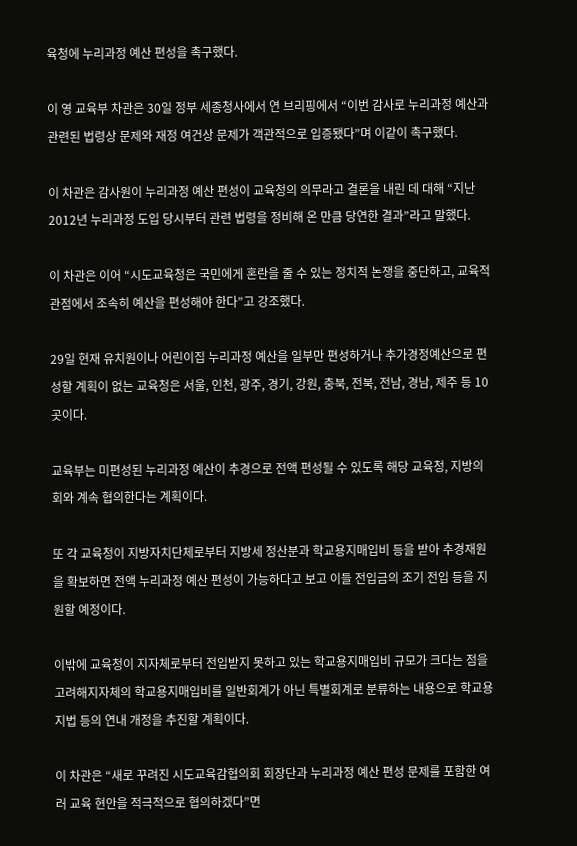육청에 누리과정 예산 편성을 촉구했다.

이 영 교육부 차관은 30일 정부 세종청사에서 연 브리핑에서 “이번 감사로 누리과정 예산과 관련된 법령상 문제와 재정 여건상 문제가 객관적으로 입증됐다”며 이같이 촉구했다.

이 차관은 감사원이 누리과정 예산 편성이 교육청의 의무라고 결론을 내린 데 대해 “지난 2012년 누리과정 도입 당시부터 관련 법령을 정비해 온 만큼 당연한 결과”라고 말했다.

이 차관은 이어 “시도교육청은 국민에게 혼란을 줄 수 있는 정치적 논쟁을 중단하고, 교육적 관점에서 조속히 예산을 편성해야 한다”고 강조했다.

29일 현재 유치원이나 어린이집 누리과정 예산을 일부만 편성하거나 추가경정예산으로 편성할 계획이 없는 교육청은 서울, 인천, 광주, 경기, 강원, 충북, 전북, 전남, 경남, 제주 등 10곳이다.

교육부는 미편성된 누리과정 예산이 추경으로 전액 편성될 수 있도록 해당 교육청, 지방의회와 계속 협의한다는 계획이다.

또 각 교육청이 지방자치단체로부터 지방세 정산분과 학교용지매입비 등을 받아 추경재원을 확보하면 전액 누리과정 예산 편성이 가능하다고 보고 이들 전입금의 조기 전입 등을 지원할 예정이다.

이밖에 교육청이 지자체로부터 전입받지 못하고 있는 학교용지매입비 규모가 크다는 점을 고려해지자체의 학교용지매입비를 일반회계가 아닌 특별회계로 분류하는 내용으로 학교용지법 등의 연내 개정을 추진할 계획이다.

이 차관은 “새로 꾸려진 시도교육감협의회 회장단과 누리과정 예산 편성 문제를 포함한 여러 교육 현안을 적극적으로 협의하겠다”면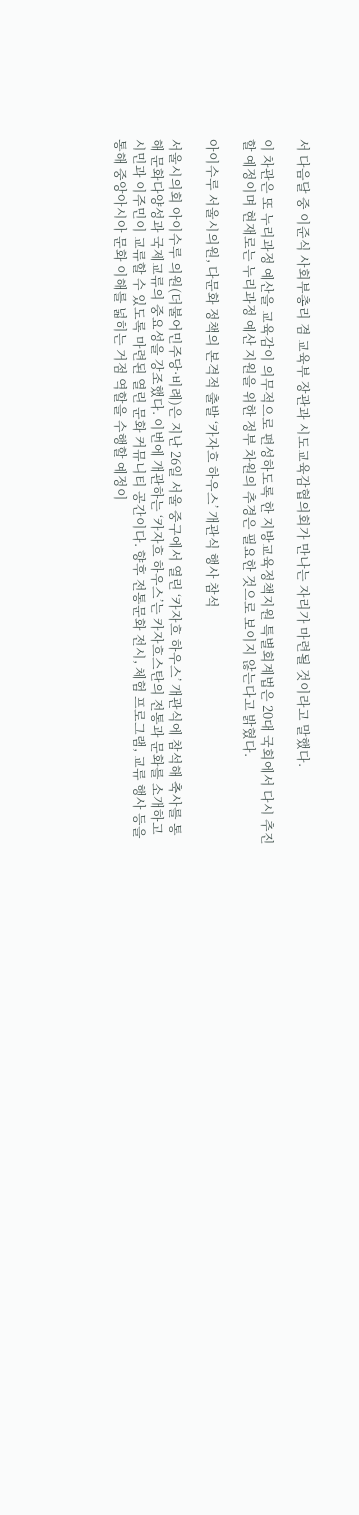서 다음달 중 이준식 사회부총리 겸 교육부 장관과 시도교육감협의회가 만나는 자리가 마련될 것이라고 말했다.

이 차관은 또 누리과정 예산을 교육감이 의무적으로 편성하도록 한 지방교육정책지원 특별회계법은 20대 국회에서 다시 추진할 예정이며 현재로는 누리과정 예산 지원을 위한 정부 차원의 추경은 필요한 것으로 보이지 않는다고 밝혔다.

아이수루 서울시의원, 다문화 정책의 본격적 출발 ‘카자흐 하우스’ 개관식 행사 참석

서울시의회 아이수루 의원(더불어민주당·비례)은 지난 26일 서울 중구에서 열린 ‘카자흐 하우스’ 개관식에 참석해 축사를 통해 문화다양성과 국제교류의 중요성을 강조했다. 이번에 개관하는 ‘카자흐 하우스’는 카자흐스탄의 전통과 문화를 소개하고 시민과 이주민이 교류할 수 있도록 마련된 열린 문화 커뮤니티 공간이다. 향후 전통문화 전시, 체험 프로그램, 교류 행사 등을 통해 중앙아시아 문화 이해를 넓히는 거점 역할을 수행할 예정이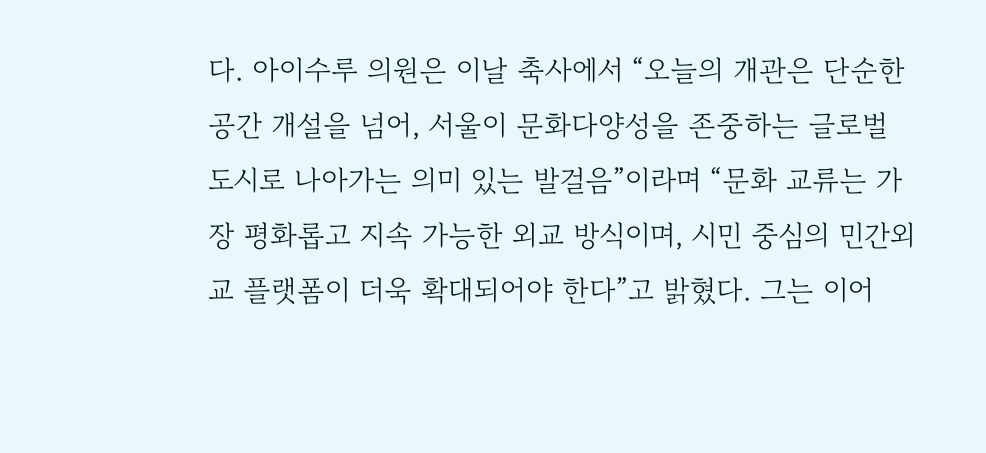다. 아이수루 의원은 이날 축사에서 “오늘의 개관은 단순한 공간 개설을 넘어, 서울이 문화다양성을 존중하는 글로벌 도시로 나아가는 의미 있는 발걸음”이라며 “문화 교류는 가장 평화롭고 지속 가능한 외교 방식이며, 시민 중심의 민간외교 플랫폼이 더욱 확대되어야 한다”고 밝혔다. 그는 이어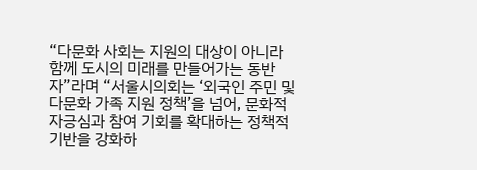“다문화 사회는 지원의 대상이 아니라 함께 도시의 미래를 만들어가는 동반자”라며 “서울시의회는 ‘외국인 주민 및 다문화 가족 지원 정책’을 넘어, 문화적 자긍심과 참여 기회를 확대하는 정책적 기반을 강화하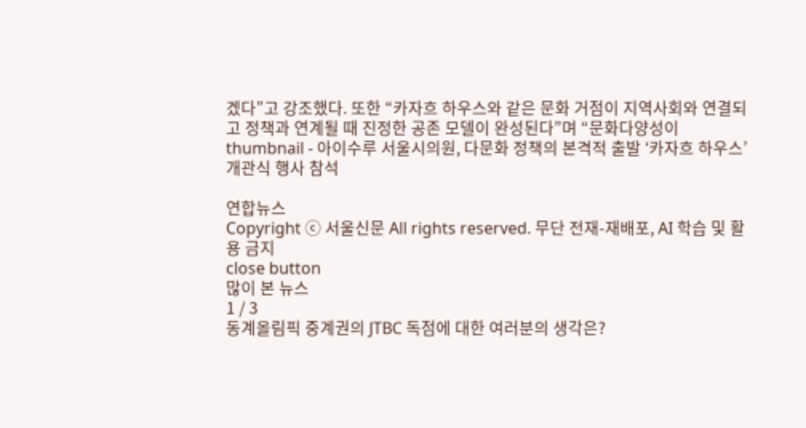겠다”고 강조했다. 또한 “카자흐 하우스와 같은 문화 거점이 지역사회와 연결되고 정책과 연계될 때 진정한 공존 모델이 완성된다”며 “문화다양성이
thumbnail - 아이수루 서울시의원, 다문화 정책의 본격적 출발 ‘카자흐 하우스’ 개관식 행사 참석

연합뉴스
Copyright ⓒ 서울신문 All rights reserved. 무단 전재-재배포, AI 학습 및 활용 금지
close button
많이 본 뉴스
1 / 3
동계올림픽 중계권의 JTBC 독점에 대한 여러분의 생각은?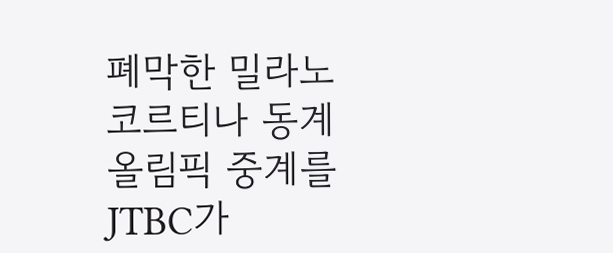폐막한 밀라노 코르티나 동계올림픽 중계를 JTBC가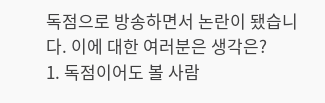독점으로 방송하면서 논란이 됐습니다. 이에 대한 여러분은 생각은?
1. 독점이어도 볼 사람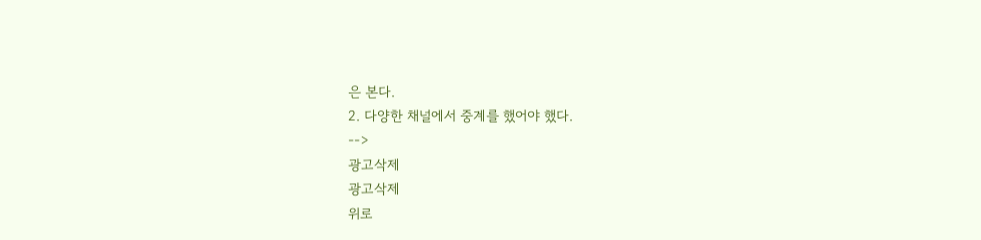은 본다.
2. 다양한 채널에서 중계를 했어야 했다.
-->
광고삭제
광고삭제
위로